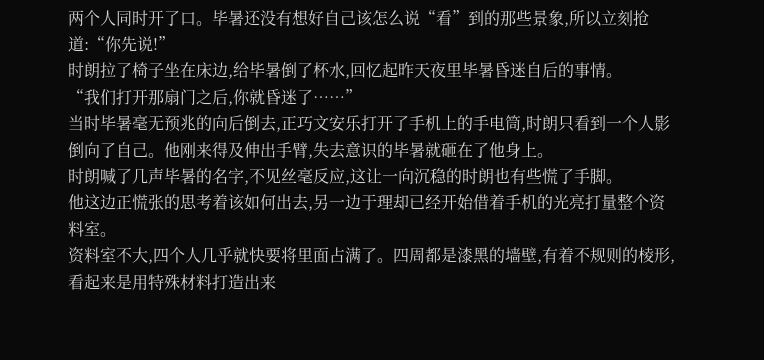两个人同时开了口。毕暑还没有想好自己该怎么说“看”到的那些景象,所以立刻抢道:“你先说!”
时朗拉了椅子坐在床边,给毕暑倒了杯水,回忆起昨天夜里毕暑昏迷自后的事情。
“我们打开那扇门之后,你就昏迷了……”
当时毕暑毫无预兆的向后倒去,正巧文安乐打开了手机上的手电筒,时朗只看到一个人影倒向了自己。他刚来得及伸出手臂,失去意识的毕暑就砸在了他身上。
时朗喊了几声毕暑的名字,不见丝毫反应,这让一向沉稳的时朗也有些慌了手脚。
他这边正慌张的思考着该如何出去,另一边于理却已经开始借着手机的光亮打量整个资料室。
资料室不大,四个人几乎就快要将里面占满了。四周都是漆黑的墙壁,有着不规则的棱形,看起来是用特殊材料打造出来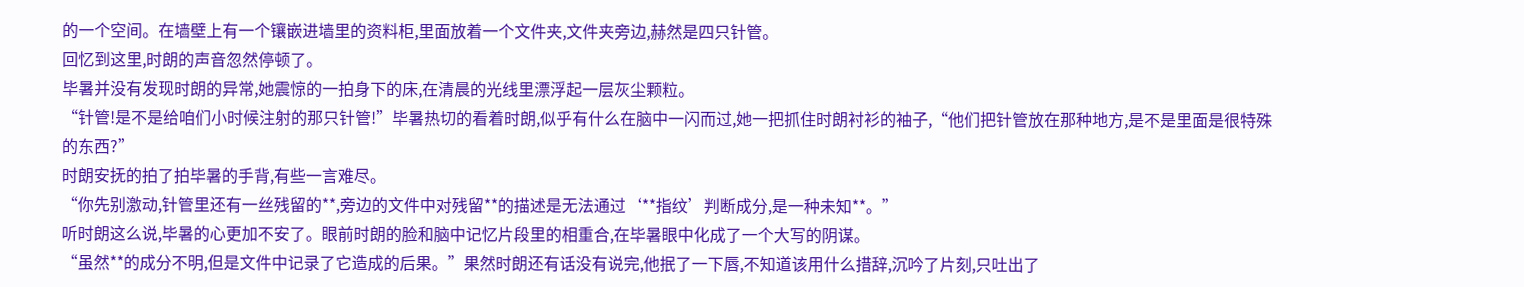的一个空间。在墙壁上有一个镶嵌进墙里的资料柜,里面放着一个文件夹,文件夹旁边,赫然是四只针管。
回忆到这里,时朗的声音忽然停顿了。
毕暑并没有发现时朗的异常,她震惊的一拍身下的床,在清晨的光线里漂浮起一层灰尘颗粒。
“针管!是不是给咱们小时候注射的那只针管!”毕暑热切的看着时朗,似乎有什么在脑中一闪而过,她一把抓住时朗衬衫的袖子,“他们把针管放在那种地方,是不是里面是很特殊的东西?”
时朗安抚的拍了拍毕暑的手背,有些一言难尽。
“你先别激动,针管里还有一丝残留的**,旁边的文件中对残留**的描述是无法通过‘**指纹’判断成分,是一种未知**。”
听时朗这么说,毕暑的心更加不安了。眼前时朗的脸和脑中记忆片段里的相重合,在毕暑眼中化成了一个大写的阴谋。
“虽然**的成分不明,但是文件中记录了它造成的后果。”果然时朗还有话没有说完,他抿了一下唇,不知道该用什么措辞,沉吟了片刻,只吐出了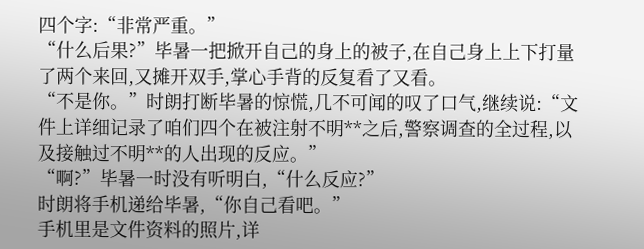四个字:“非常严重。”
“什么后果?”毕暑一把掀开自己的身上的被子,在自己身上上下打量了两个来回,又摊开双手,掌心手背的反复看了又看。
“不是你。”时朗打断毕暑的惊慌,几不可闻的叹了口气,继续说:“文件上详细记录了咱们四个在被注射不明**之后,警察调查的全过程,以及接触过不明**的人出现的反应。”
“啊?”毕暑一时没有听明白,“什么反应?”
时朗将手机递给毕暑,“你自己看吧。”
手机里是文件资料的照片,详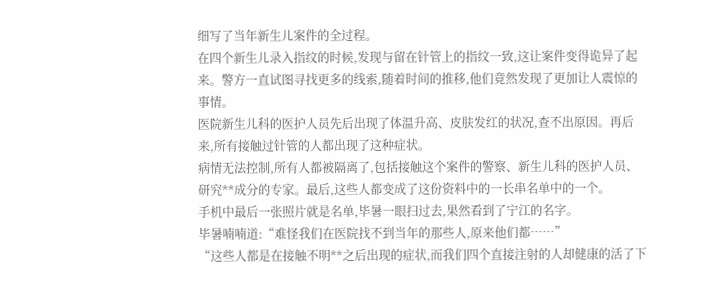细写了当年新生儿案件的全过程。
在四个新生儿录入指纹的时候,发现与留在针管上的指纹一致,这让案件变得诡异了起来。警方一直试图寻找更多的线索,随着时间的推移,他们竟然发现了更加让人震惊的事情。
医院新生儿科的医护人员先后出现了体温升高、皮肤发红的状况,查不出原因。再后来,所有接触过针管的人都出现了这种症状。
病情无法控制,所有人都被隔离了,包括接触这个案件的警察、新生儿科的医护人员、研究**成分的专家。最后,这些人都变成了这份资料中的一长串名单中的一个。
手机中最后一张照片就是名单,毕暑一眼扫过去,果然看到了宁江的名字。
毕暑喃喃道:“难怪我们在医院找不到当年的那些人,原来他们都……”
“这些人都是在接触不明**之后出现的症状,而我们四个直接注射的人却健康的活了下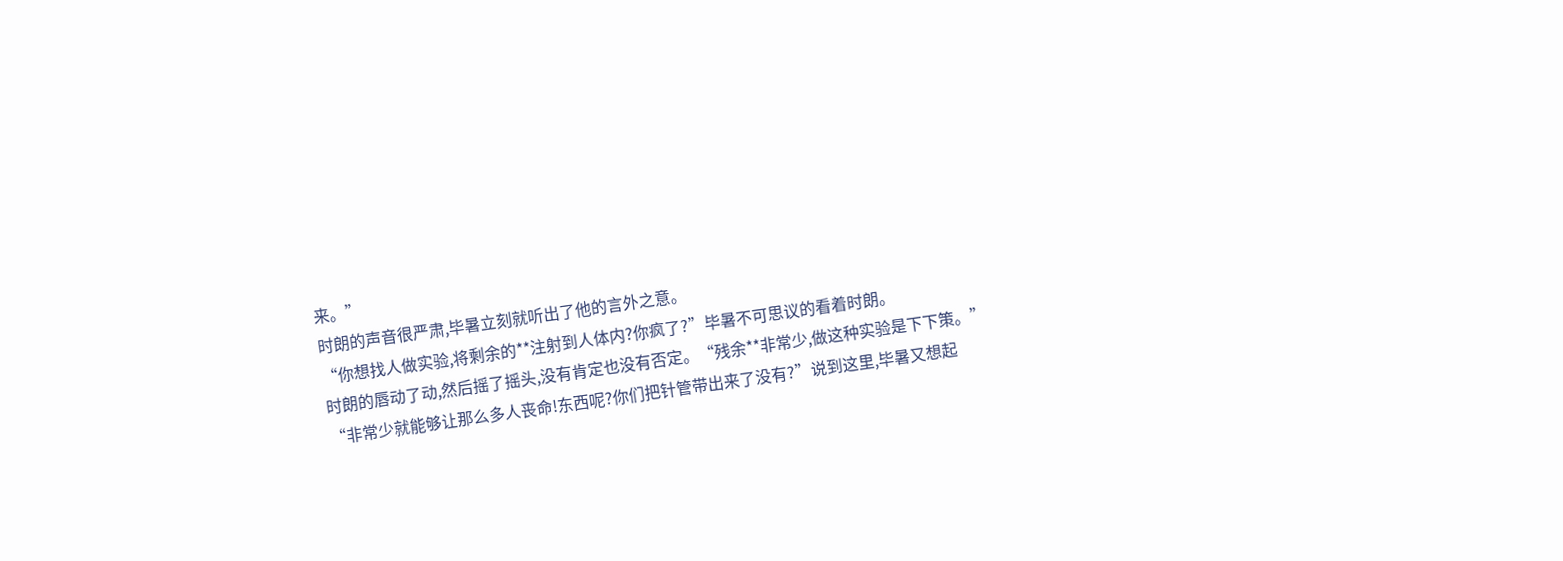来。”
时朗的声音很严肃,毕暑立刻就听出了他的言外之意。
“你想找人做实验,将剩余的**注射到人体内?你疯了?”毕暑不可思议的看着时朗。
时朗的唇动了动,然后摇了摇头,没有肯定也没有否定。“残余**非常少,做这种实验是下下策。”
“非常少就能够让那么多人丧命!东西呢?你们把针管带出来了没有?”说到这里,毕暑又想起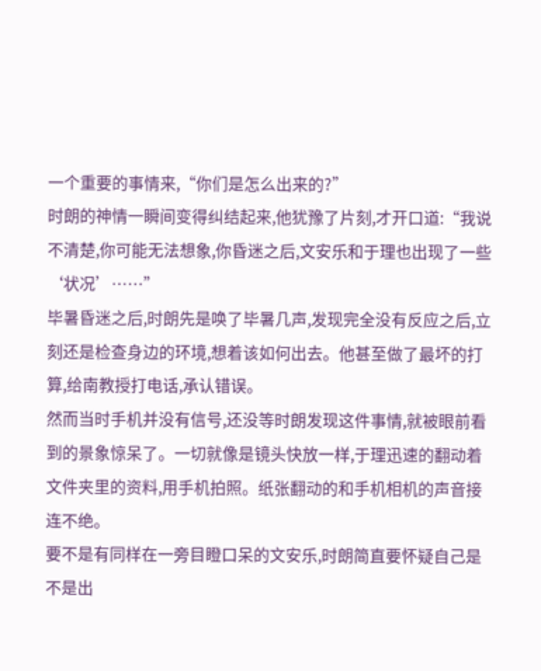一个重要的事情来,“你们是怎么出来的?”
时朗的神情一瞬间变得纠结起来,他犹豫了片刻,才开口道:“我说不清楚,你可能无法想象,你昏迷之后,文安乐和于理也出现了一些‘状况’……”
毕暑昏迷之后,时朗先是唤了毕暑几声,发现完全没有反应之后,立刻还是检查身边的环境,想着该如何出去。他甚至做了最坏的打算,给南教授打电话,承认错误。
然而当时手机并没有信号,还没等时朗发现这件事情,就被眼前看到的景象惊呆了。一切就像是镜头快放一样,于理迅速的翻动着文件夹里的资料,用手机拍照。纸张翻动的和手机相机的声音接连不绝。
要不是有同样在一旁目瞪口呆的文安乐,时朗简直要怀疑自己是不是出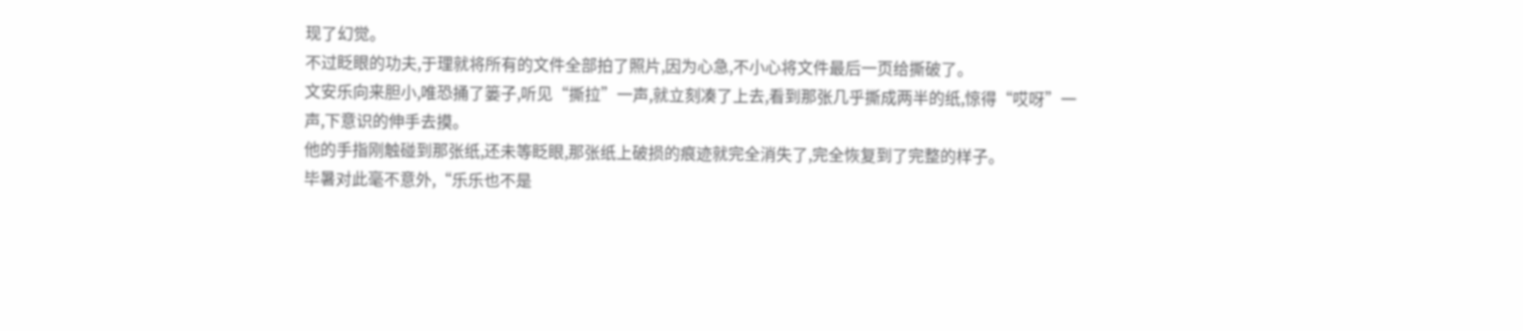现了幻觉。
不过眨眼的功夫,于理就将所有的文件全部拍了照片,因为心急,不小心将文件最后一页给撕破了。
文安乐向来胆小,唯恐捅了篓子,听见“撕拉”一声,就立刻凑了上去,看到那张几乎撕成两半的纸,惊得“哎呀”一声,下意识的伸手去摸。
他的手指刚触碰到那张纸,还未等眨眼,那张纸上破损的痕迹就完全消失了,完全恢复到了完整的样子。
毕暑对此毫不意外,“乐乐也不是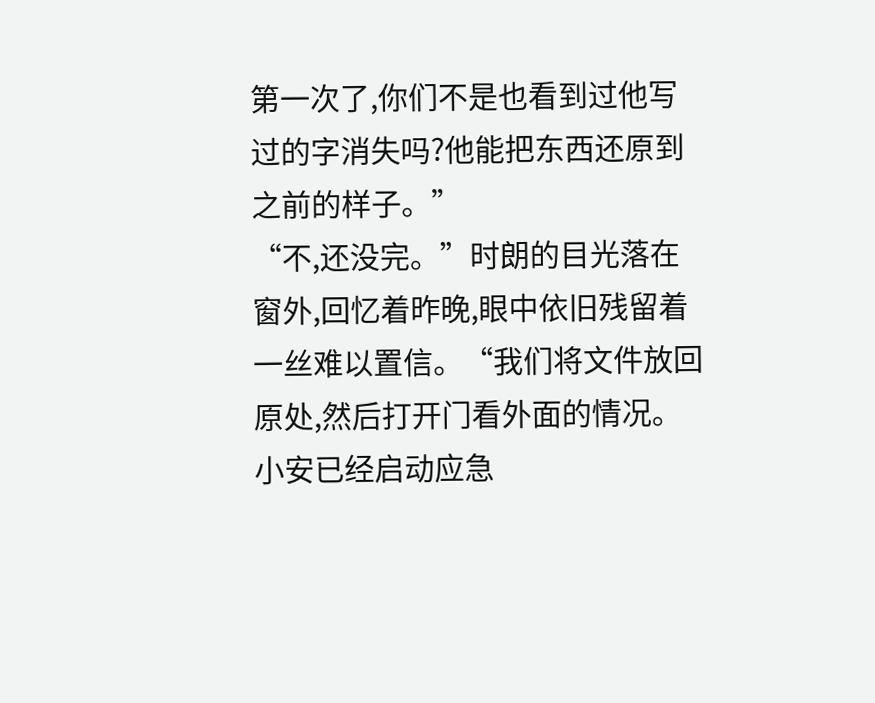第一次了,你们不是也看到过他写过的字消失吗?他能把东西还原到之前的样子。”
“不,还没完。”时朗的目光落在窗外,回忆着昨晚,眼中依旧残留着一丝难以置信。“我们将文件放回原处,然后打开门看外面的情况。小安已经启动应急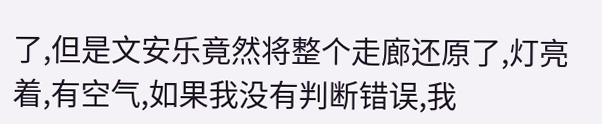了,但是文安乐竟然将整个走廊还原了,灯亮着,有空气,如果我没有判断错误,我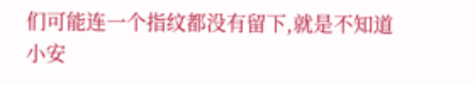们可能连一个指纹都没有留下,就是不知道小安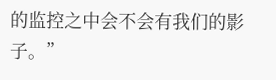的监控之中会不会有我们的影子。”